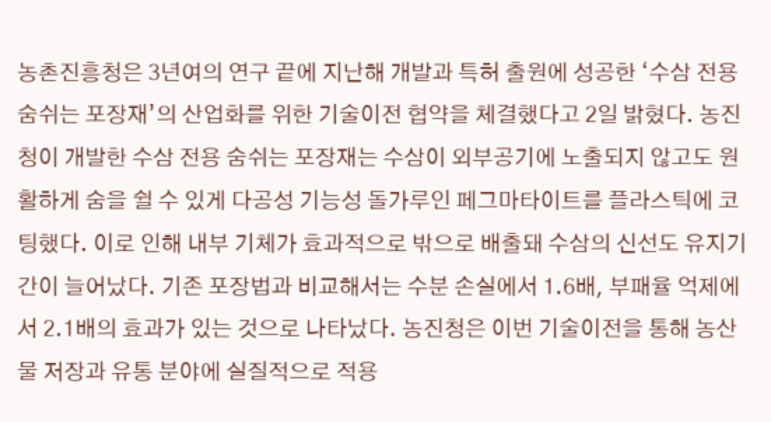농촌진흥청은 3년여의 연구 끝에 지난해 개발과 특허 출원에 성공한 ‘수삼 전용 숨쉬는 포장재’의 산업화를 위한 기술이전 협약을 체결했다고 2일 밝혔다. 농진청이 개발한 수삼 전용 숨쉬는 포장재는 수삼이 외부공기에 노출되지 않고도 원활하게 숨을 쉴 수 있게 다공성 기능성 돌가루인 페그마타이트를 플라스틱에 코팅했다. 이로 인해 내부 기체가 효과적으로 밖으로 배출돼 수삼의 신선도 유지기간이 늘어났다. 기존 포장법과 비교해서는 수분 손실에서 1.6배, 부패율 억제에서 2.1배의 효과가 있는 것으로 나타났다. 농진청은 이번 기술이전을 통해 농산물 저장과 유통 분야에 실질적으로 적용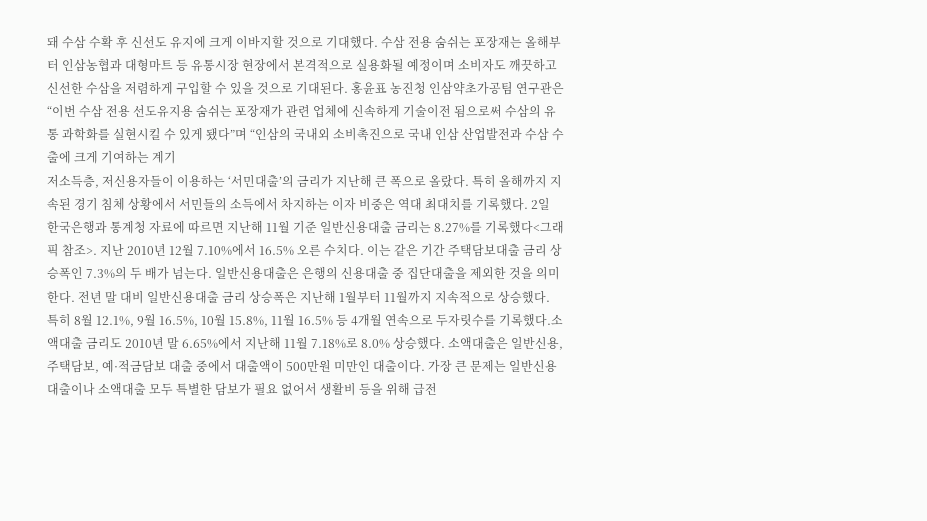돼 수삼 수확 후 신선도 유지에 크게 이바지할 것으로 기대했다. 수삼 전용 숨쉬는 포장재는 올해부터 인삼농협과 대형마트 등 유통시장 현장에서 본격적으로 실용화될 예정이며 소비자도 깨끗하고 신선한 수삼을 저렴하게 구입할 수 있을 것으로 기대된다. 홍윤표 농진청 인삼약초가공팀 연구관은 “이번 수삼 전용 선도유지용 숨쉬는 포장재가 관련 업체에 신속하게 기술이전 됨으로써 수삼의 유통 과학화를 실현시킬 수 있게 됐다”며 “인삼의 국내외 소비촉진으로 국내 인삼 산업발전과 수삼 수출에 크게 기여하는 계기
저소득층, 저신용자들이 이용하는 ‘서민대출’의 금리가 지난해 큰 폭으로 올랐다. 특히 올해까지 지속된 경기 침체 상황에서 서민들의 소득에서 차지하는 이자 비중은 역대 최대치를 기록했다. 2일 한국은행과 통계청 자료에 따르면 지난해 11월 기준 일반신용대출 금리는 8.27%를 기록했다<그래픽 참조>. 지난 2010년 12월 7.10%에서 16.5% 오른 수치다. 이는 같은 기간 주택담보대출 금리 상승폭인 7.3%의 두 배가 넘는다. 일반신용대출은 은행의 신용대출 중 집단대출을 제외한 것을 의미한다. 전년 말 대비 일반신용대출 금리 상승폭은 지난해 1월부터 11월까지 지속적으로 상승했다. 특히 8월 12.1%, 9월 16.5%, 10월 15.8%, 11월 16.5% 등 4개월 연속으로 두자릿수를 기록했다.소액대출 금리도 2010년 말 6.65%에서 지난해 11월 7.18%로 8.0% 상승했다. 소액대출은 일반신용, 주택담보, 예·적금담보 대출 중에서 대출액이 500만원 미만인 대출이다. 가장 큰 문제는 일반신용대출이나 소액대출 모두 특별한 담보가 필요 없어서 생활비 등을 위해 급전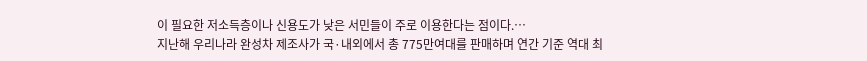이 필요한 저소득층이나 신용도가 낮은 서민들이 주로 이용한다는 점이다.…
지난해 우리나라 완성차 제조사가 국·내외에서 총 775만여대를 판매하며 연간 기준 역대 최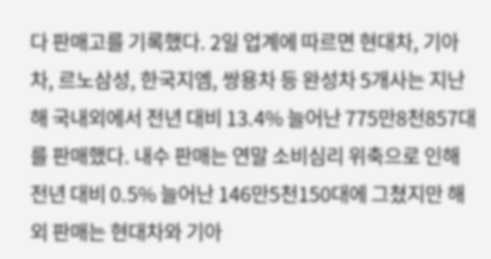다 판매고를 기록했다. 2일 업계에 따르면 현대차, 기아차, 르노삼성, 한국지엠, 쌍용차 등 완성차 5개사는 지난해 국내외에서 전년 대비 13.4% 늘어난 775만8천857대를 판매했다. 내수 판매는 연말 소비심리 위축으로 인해 전년 대비 0.5% 늘어난 146만5천150대에 그쳤지만 해외 판매는 현대차와 기아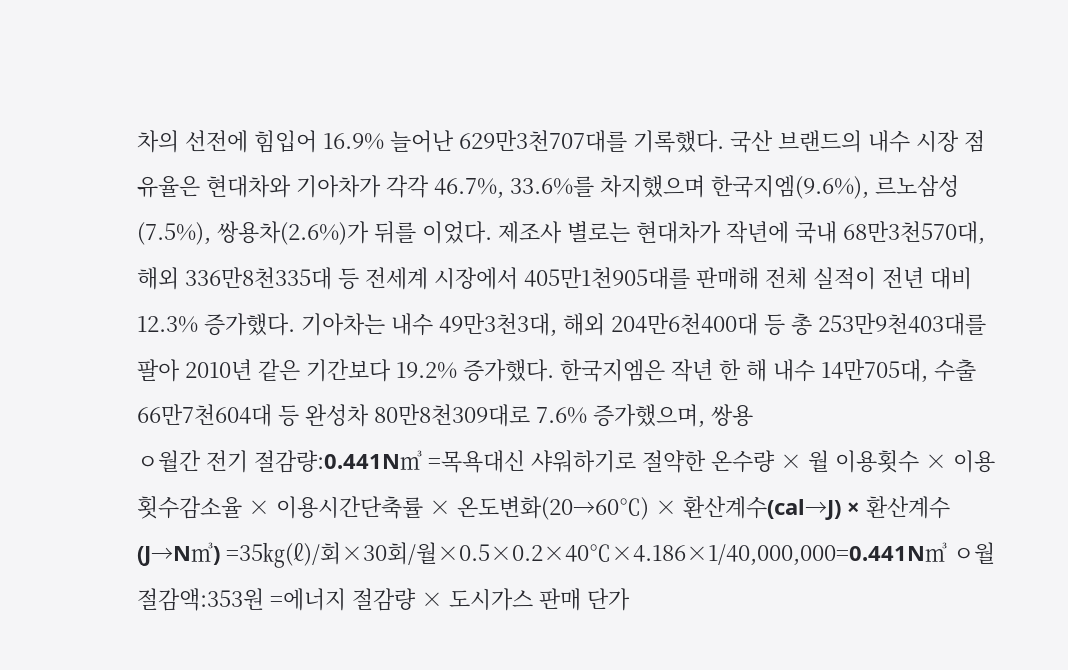차의 선전에 힘입어 16.9% 늘어난 629만3천707대를 기록했다. 국산 브랜드의 내수 시장 점유율은 현대차와 기아차가 각각 46.7%, 33.6%를 차지했으며 한국지엠(9.6%), 르노삼성(7.5%), 쌍용차(2.6%)가 뒤를 이었다. 제조사 별로는 현대차가 작년에 국내 68만3천570대, 해외 336만8천335대 등 전세계 시장에서 405만1천905대를 판매해 전체 실적이 전년 대비 12.3% 증가했다. 기아차는 내수 49만3천3대, 해외 204만6천400대 등 총 253만9천403대를 팔아 2010년 같은 기간보다 19.2% 증가했다. 한국지엠은 작년 한 해 내수 14만705대, 수출 66만7천604대 등 완성차 80만8천309대로 7.6% 증가했으며, 쌍용
ㅇ월간 전기 절감량:0.441N㎥ =목욕대신 샤워하기로 절약한 온수량 × 월 이용횟수 × 이용횟수감소율 × 이용시간단축률 × 온도변화(20→60℃) × 환산계수(cal→J) × 환산계수(J→N㎥) =35㎏(ℓ)/회×30회/월×0.5×0.2×40℃×4.186×1/40,000,000=0.441N㎥ ㅇ월 절감액:353원 =에너지 절감량 × 도시가스 판매 단가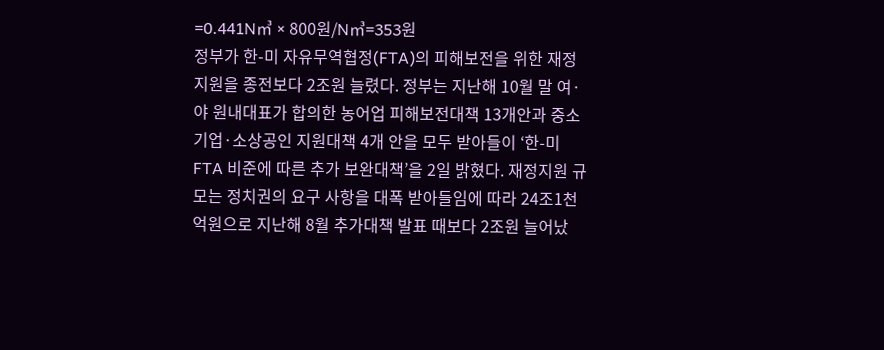=0.441N㎥ × 800원/N㎥=353원
정부가 한-미 자유무역협정(FTA)의 피해보전을 위한 재정지원을 종전보다 2조원 늘렸다. 정부는 지난해 10월 말 여·야 원내대표가 합의한 농어업 피해보전대책 13개안과 중소기업·소상공인 지원대책 4개 안을 모두 받아들이 ‘한-미 FTA 비준에 따른 추가 보완대책’을 2일 밝혔다. 재정지원 규모는 정치권의 요구 사항을 대폭 받아들임에 따라 24조1천억원으로 지난해 8월 추가대책 발표 때보다 2조원 늘어났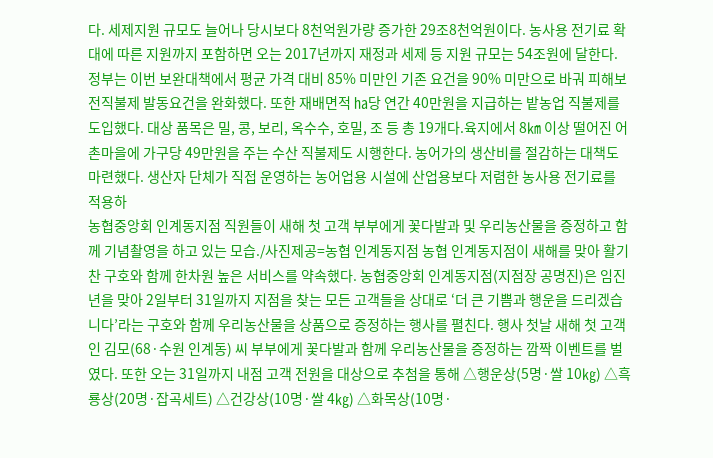다. 세제지원 규모도 늘어나 당시보다 8천억원가량 증가한 29조8천억원이다. 농사용 전기료 확대에 따른 지원까지 포함하면 오는 2017년까지 재정과 세제 등 지원 규모는 54조원에 달한다. 정부는 이번 보완대책에서 평균 가격 대비 85% 미만인 기존 요건을 90% 미만으로 바궈 피해보전직불제 발동요건을 완화했다. 또한 재배면적 ㏊당 연간 40만원을 지급하는 밭농업 직불제를 도입했다. 대상 품목은 밀, 콩, 보리, 옥수수, 호밀, 조 등 총 19개다.육지에서 8㎞ 이상 떨어진 어촌마을에 가구당 49만원을 주는 수산 직불제도 시행한다. 농어가의 생산비를 절감하는 대책도 마련했다. 생산자 단체가 직접 운영하는 농어업용 시설에 산업용보다 저렴한 농사용 전기료를 적용하
농협중앙회 인계동지점 직원들이 새해 첫 고객 부부에게 꽃다발과 및 우리농산물을 증정하고 함께 기념촬영을 하고 있는 모습./사진제공=농협 인계동지점 농협 인계동지점이 새해를 맞아 활기찬 구호와 함께 한차원 높은 서비스를 약속했다. 농협중앙회 인계동지점(지점장 공명진)은 임진년을 맞아 2일부터 31일까지 지점을 찾는 모든 고객들을 상대로 ‘더 큰 기쁨과 행운을 드리겠습니다’라는 구호와 함께 우리농산물을 상품으로 증정하는 행사를 펼친다. 행사 첫날 새해 첫 고객인 김모(68·수원 인계동) 씨 부부에게 꽃다발과 함께 우리농산물을 증정하는 깜짝 이벤트를 벌였다. 또한 오는 31일까지 내점 고객 전원을 대상으로 추첨을 통해 △행운상(5명·쌀 10㎏) △흑룡상(20명·잡곡세트) △건강상(10명·쌀 4㎏) △화목상(10명·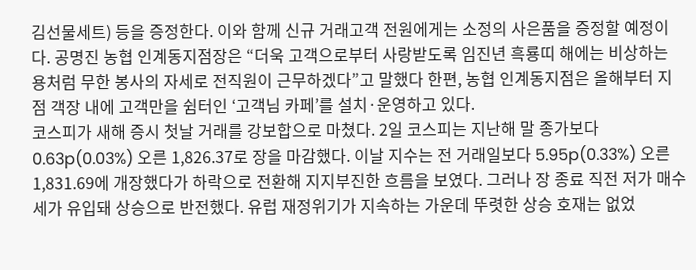김선물세트) 등을 증정한다. 이와 함께 신규 거래고객 전원에게는 소정의 사은품을 증정할 예정이다. 공명진 농협 인계동지점장은 “더욱 고객으로부터 사랑받도록 임진년 흑룡띠 해에는 비상하는 용처럼 무한 봉사의 자세로 전직원이 근무하겠다”고 말했다 한편, 농협 인계동지점은 올해부터 지점 객장 내에 고객만을 쉼터인 ‘고객님 카페’를 설치·운영하고 있다.
코스피가 새해 증시 첫날 거래를 강보합으로 마쳤다. 2일 코스피는 지난해 말 종가보다 0.63p(0.03%) 오른 1,826.37로 장을 마감했다. 이날 지수는 전 거래일보다 5.95p(0.33%) 오른 1,831.69에 개장했다가 하락으로 전환해 지지부진한 흐름을 보였다. 그러나 장 종료 직전 저가 매수세가 유입돼 상승으로 반전했다. 유럽 재정위기가 지속하는 가운데 뚜렷한 상승 호재는 없었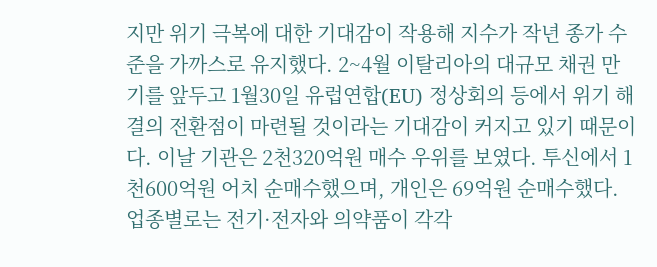지만 위기 극복에 대한 기대감이 작용해 지수가 작년 종가 수준을 가까스로 유지했다. 2~4월 이탈리아의 대규모 채권 만기를 앞두고 1월30일 유럽연합(EU) 정상회의 등에서 위기 해결의 전환점이 마련될 것이라는 기대감이 커지고 있기 때문이다. 이날 기관은 2천320억원 매수 우위를 보였다. 투신에서 1천600억원 어치 순매수했으며, 개인은 69억원 순매수했다. 업종별로는 전기·전자와 의약품이 각각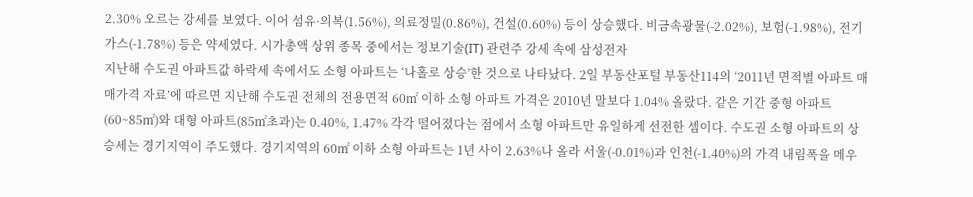2.30% 오르는 강세를 보였다. 이어 섬유·의복(1.56%), 의료정밀(0.86%), 건설(0.60%) 등이 상승했다. 비금속광물(-2.02%), 보험(-1.98%), 전기가스(-1.78%) 등은 약세였다. 시가총액 상위 종목 중에서는 정보기술(IT) 관련주 강세 속에 삼성전자
지난해 수도권 아파트값 하락세 속에서도 소형 아파트는 ‘나홀로 상승’한 것으로 나타났다. 2일 부동산포털 부동산114의 ‘2011년 면적별 아파트 매매가격 자료’에 따르면 지난해 수도권 전체의 전용면적 60㎡ 이하 소형 아파트 가격은 2010년 말보다 1.04% 올랐다. 같은 기간 중형 아파트(60~85㎡)와 대형 아파트(85㎡초과)는 0.40%, 1.47% 각각 떨어졌다는 점에서 소형 아파트만 유일하게 선전한 셈이다. 수도권 소형 아파트의 상승세는 경기지역이 주도했다. 경기지역의 60㎡ 이하 소형 아파트는 1년 사이 2.63%나 올라 서울(-0.01%)과 인천(-1.40%)의 가격 내림폭을 메우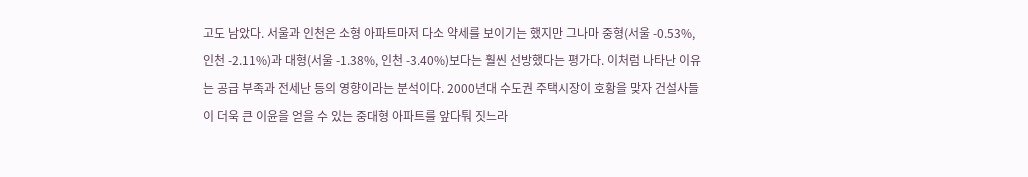고도 남았다. 서울과 인천은 소형 아파트마저 다소 약세를 보이기는 했지만 그나마 중형(서울 -0.53%, 인천 -2.11%)과 대형(서울 -1.38%, 인천 -3.40%)보다는 훨씬 선방했다는 평가다. 이처럼 나타난 이유는 공급 부족과 전세난 등의 영향이라는 분석이다. 2000년대 수도권 주택시장이 호황을 맞자 건설사들이 더욱 큰 이윤을 얻을 수 있는 중대형 아파트를 앞다퉈 짓느라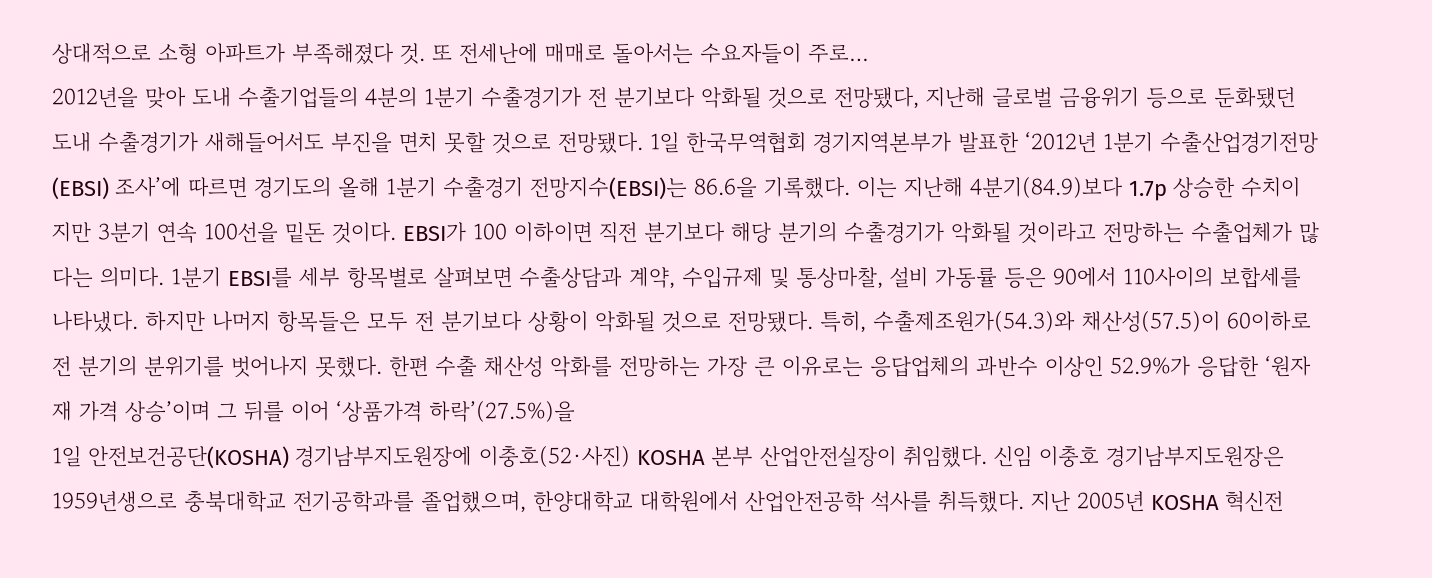상대적으로 소형 아파트가 부족해졌다 것. 또 전세난에 매매로 돌아서는 수요자들이 주로…
2012년을 맞아 도내 수출기업들의 4분의 1분기 수출경기가 전 분기보다 악화될 것으로 전망됐다, 지난해 글로벌 금융위기 등으로 둔화됐던 도내 수출경기가 새해들어서도 부진을 면치 못할 것으로 전망됐다. 1일 한국무역협회 경기지역본부가 발표한 ‘2012년 1분기 수출산업경기전망(EBSI) 조사’에 따르면 경기도의 올해 1분기 수출경기 전망지수(EBSI)는 86.6을 기록했다. 이는 지난해 4분기(84.9)보다 1.7p 상승한 수치이지만 3분기 연속 100선을 밑돈 것이다. EBSI가 100 이하이면 직전 분기보다 해당 분기의 수출경기가 악화될 것이라고 전망하는 수출업체가 많다는 의미다. 1분기 EBSI를 세부 항목별로 살펴보면 수출상담과 계약, 수입규제 및 통상마찰, 설비 가동률 등은 90에서 110사이의 보합세를 나타냈다. 하지만 나머지 항목들은 모두 전 분기보다 상황이 악화될 것으로 전망됐다. 특히, 수출제조원가(54.3)와 채산성(57.5)이 60이하로 전 분기의 분위기를 벗어나지 못했다. 한편 수출 채산성 악화를 전망하는 가장 큰 이유로는 응답업체의 과반수 이상인 52.9%가 응답한 ‘원자재 가격 상승’이며 그 뒤를 이어 ‘상품가격 하락’(27.5%)을
1일 안전보건공단(KOSHA) 경기남부지도원장에 이충호(52·사진) KOSHA 본부 산업안전실장이 취임했다. 신임 이충호 경기남부지도원장은 1959년생으로 충북대학교 전기공학과를 졸업했으며, 한양대학교 대학원에서 산업안전공학 석사를 취득했다. 지난 2005년 KOSHA 혁신전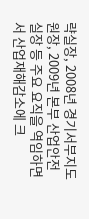략실장, 2008년 경기서부지도원장, 2009년 본부 산업안전실장 등 주요 요직을 역임하면서 산업재해감소에 크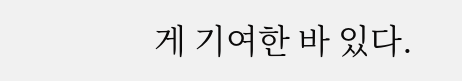게 기여한 바 있다.